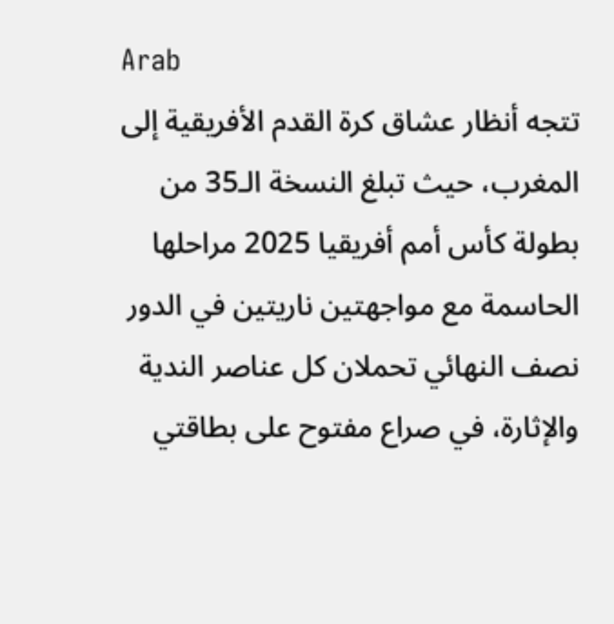Arab
تتجه أنظار عشاق كرة القدم الأفريقية إلى المغرب، حيث تبلغ النسخة الـ35 من بطولة كأس أمم أفريقيا 2025 مراحلها الحاسمة مع مواجهتين ناريتين في الدور نصف النهائي تحملان كل عناصر الندية والإثارة، في صراع مفتوح على بطاقتي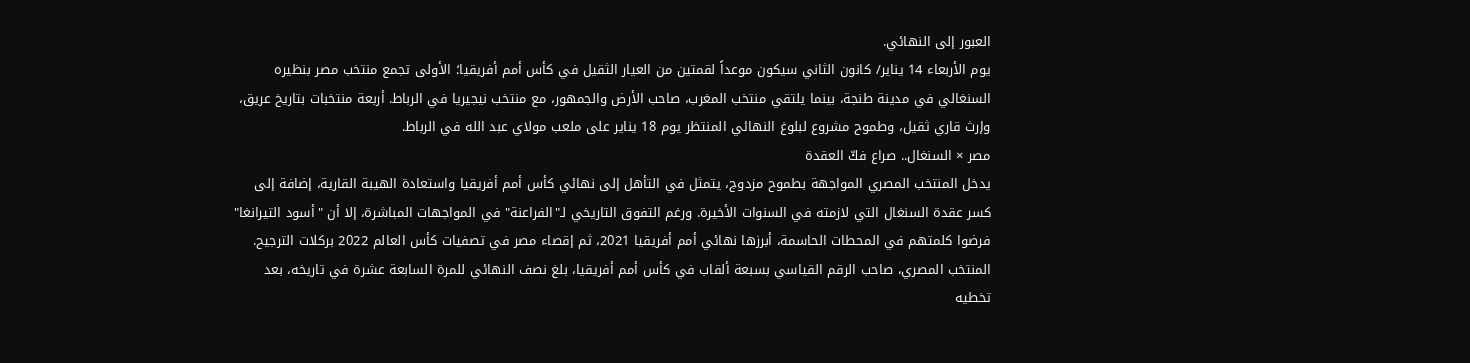العبور إلى النهائي.
يوم الأربعاء 14 يناير/ كانون الثاني سيكون موعداً لقمتين من العيار الثقيل في كأس أمم أفريقيا؛ الأولى تجمع منتخب مصر بنظيره السنغالي في مدينة طنجة، بينما يلتقي منتخب المغرب، صاحب الأرض والجمهور، مع منتخب نيجيريا في الرباط. أربعة منتخبات بتاريخ عريق، وإرث قاري ثقيل، وطموح مشروع لبلوغ النهائي المنتظر يوم 18 يناير على ملعب مولاي عبد الله في الرباط.
مصر × السنغال.. صراع فكّ العقدة
يدخل المنتخب المصري المواجهة بطموح مزدوج، يتمثل في التأهل إلى نهائي كأس أمم أفريقيا واستعادة الهيبة القارية، إضافة إلى كسر عقدة السنغال التي لازمته في السنوات الأخيرة. ورغم التفوق التاريخي لـ"الفراعنة" في المواجهات المباشرة، إلا أن "أسود التيرانغا" فرضوا كلمتهم في المحطات الحاسمة، أبرزها نهائي أمم أفريقيا 2021، ثم إقصاء مصر في تصفيات كأس العالم 2022 بركلات الترجيح.
المنتخب المصري، صاحب الرقم القياسي بسبعة ألقاب في كأس أمم أفريقيا، بلغ نصف النهائي للمرة السابعة عشرة في تاريخه، بعد تخطيه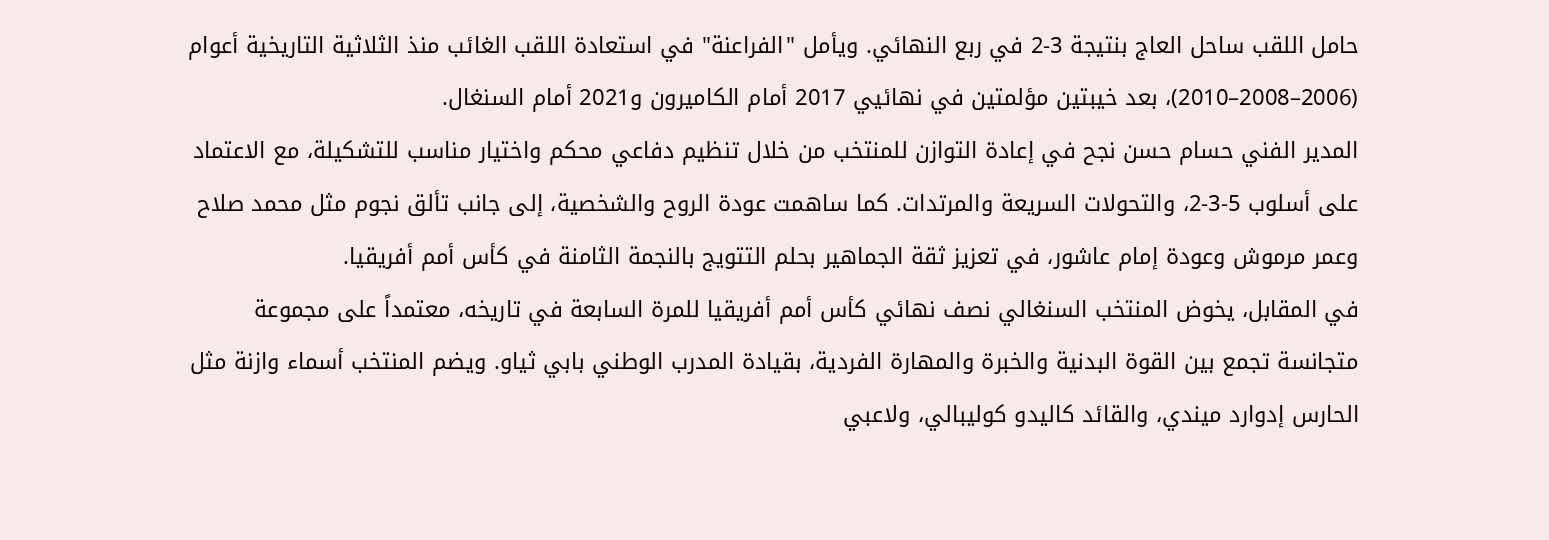حامل اللقب ساحل العاج بنتيجة 3-2 في ربع النهائي. ويأمل "الفراعنة" في استعادة اللقب الغائب منذ الثلاثية التاريخية أعوام (2006–2008–2010)، بعد خيبتين مؤلمتين في نهائيي 2017 أمام الكاميرون و2021 أمام السنغال.
المدير الفني حسام حسن نجح في إعادة التوازن للمنتخب من خلال تنظيم دفاعي محكم واختيار مناسب للتشكيلة، مع الاعتماد على أسلوب 5-3-2، والتحولات السريعة والمرتدات. كما ساهمت عودة الروح والشخصية، إلى جانب تألق نجوم مثل محمد صلاح وعمر مرموش وعودة إمام عاشور، في تعزيز ثقة الجماهير بحلم التتويج بالنجمة الثامنة في كأس أمم أفريقيا.
في المقابل، يخوض المنتخب السنغالي نصف نهائي كأس أمم أفريقيا للمرة السابعة في تاريخه، معتمداً على مجموعة متجانسة تجمع بين القوة البدنية والخبرة والمهارة الفردية، بقيادة المدرب الوطني بابي ثياو. ويضم المنتخب أسماء وازنة مثل الحارس إدوارد ميندي، والقائد كاليدو كوليبالي، ولاعبي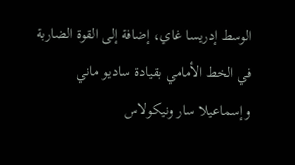الوسط إدريسا غاي، إضافة إلى القوة الضاربة في الخط الأمامي بقيادة ساديو ماني وإسماعيلا سار ونيكولاس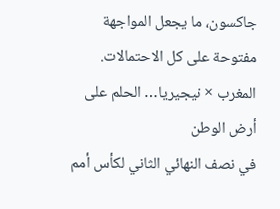جاكسون، ما يجعل المواجهة مفتوحة على كل الاحتمالات.
المغرب × نيجيريا… الحلم على أرض الوطن
في نصف النهائي الثاني لكأس أمم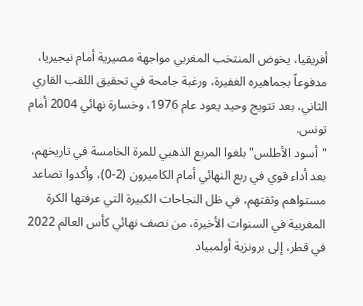أفريقيا، يخوض المنتخب المغربي مواجهة مصيرية أمام نيجيريا، مدفوعاً بجماهيره الغفيرة، ورغبة جامحة في تحقيق اللقب القاري الثاني، بعد تتويج وحيد يعود عام 1976، وخسارة نهائي 2004 أمام تونس.
"أسود الأطلس" بلغوا المربع الذهبي للمرة الخامسة في تاريخهم، بعد أداء قوي في ربع النهائي أمام الكاميرون (2-0)، وأكدوا تصاعد مستواهم وثقتهم، في ظل النجاحات الكبيرة التي عرفتها الكرة المغربية في السنوات الأخيرة، من نصف نهائي كأس العالم 2022 في قطر، إلى برونزية أولمبياد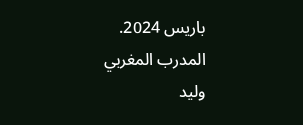باريس 2024.
المدرب المغربي وليد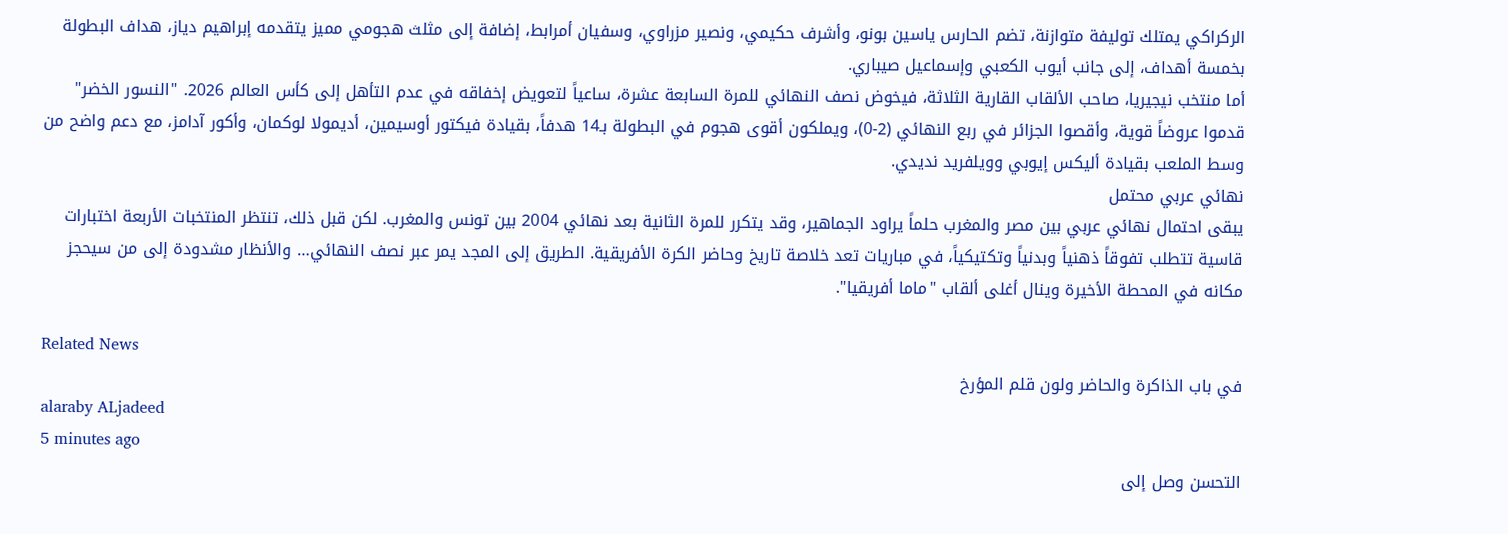الركراكي يمتلك توليفة متوازنة، تضم الحارس ياسين بونو، وأشرف حكيمي، ونصير مزراوي، وسفيان أمرابط، إضافة إلى مثلث هجومي مميز يتقدمه إبراهيم دياز، هداف البطولة بخمسة أهداف، إلى جانب أيوب الكعبي وإسماعيل صيباري.
أما منتخب نيجيريا، صاحب الألقاب القارية الثلاثة، فيخوض نصف النهائي للمرة السابعة عشرة، ساعياً لتعويض إخفاقه في عدم التأهل إلى كأس العالم 2026. "النسور الخضر" قدموا عروضاً قوية، وأقصوا الجزائر في ربع النهائي (2-0)، ويملكون أقوى هجوم في البطولة بـ14 هدفاً، بقيادة فيكتور أوسيمين، أديمولا لوكمان، وأكور آدامز، مع دعم واضح من وسط الملعب بقيادة أليكس إيوبي وويلفريد نديدي.
نهائي عربي محتمل
يبقى احتمال نهائي عربي بين مصر والمغرب حلماً يراود الجماهير، وقد يتكرر للمرة الثانية بعد نهائي 2004 بين تونس والمغرب. لكن قبل ذلك، تنتظر المنتخبات الأربعة اختبارات قاسية تتطلب تفوقاً ذهنياً وبدنياً وتكتيكياً، في مباريات تعد خلاصة تاريخ وحاضر الكرة الأفريقية. الطريق إلى المجد يمر عبر نصف النهائي… والأنظار مشدودة إلى من سيحجز مكانه في المحطة الأخيرة وينال أغلى ألقاب "ماما أفريقيا".

Related News
في باب الذاكرة والحاضر ولون قلم المؤرخ
alaraby ALjadeed
5 minutes ago
التحسن وصل إلى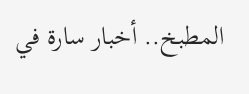المطبخ.. أخبار سارة في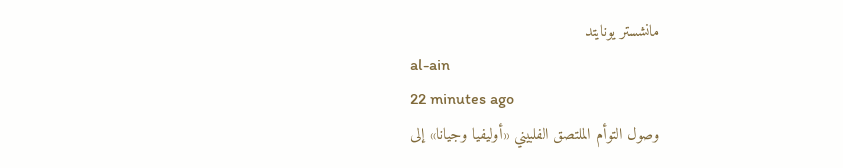مانشستر يونايتد
al-ain
22 minutes ago
وصول التوأم الملتصق الفلبيني «أوليفيا وجيانا» إلى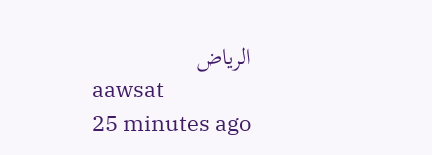الرياض
aawsat
25 minutes ago